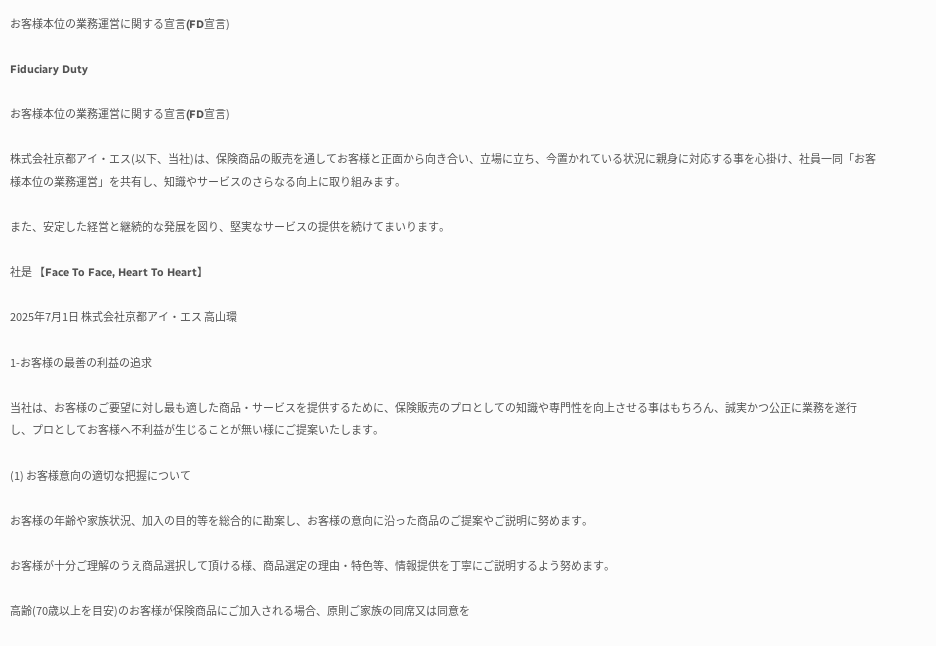お客様本位の業務運営に関する宣言(FD宣言)

Fiduciary Duty

お客様本位の業務運営に関する宣言(FD宣言)

株式会社京都アイ・エス(以下、当社)は、保険商品の販売を通してお客様と正面から向き合い、立場に立ち、今置かれている状況に親身に対応する事を心掛け、社員一同「お客様本位の業務運営」を共有し、知識やサービスのさらなる向上に取り組みます。

また、安定した経営と継続的な発展を図り、堅実なサービスの提供を続けてまいります。

社是 【Face To Face, Heart To Heart】

2025年7月1日 株式会社京都アイ・エス 高山環

1-お客様の最善の利益の追求

当社は、お客様のご要望に対し最も適した商品・サービスを提供するために、保険販売のプロとしての知識や専門性を向上させる事はもちろん、誠実かつ公正に業務を遂行し、プロとしてお客様へ不利益が生じることが無い様にご提案いたします。

(1) お客様意向の適切な把握について

お客様の年齢や家族状況、加入の目的等を総合的に勘案し、お客様の意向に沿った商品のご提案やご説明に努めます。

お客様が十分ご理解のうえ商品選択して頂ける様、商品選定の理由・特色等、情報提供を丁寧にご説明するよう努めます。

高齢(70歳以上を目安)のお客様が保険商品にご加入される場合、原則ご家族の同席又は同意を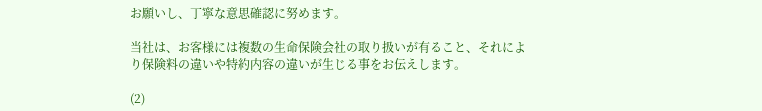お願いし、丁寧な意思確認に努めます。

当社は、お客様には複数の生命保険会社の取り扱いが有ること、それにより保険料の違いや特約内容の違いが生じる事をお伝えします。

(2)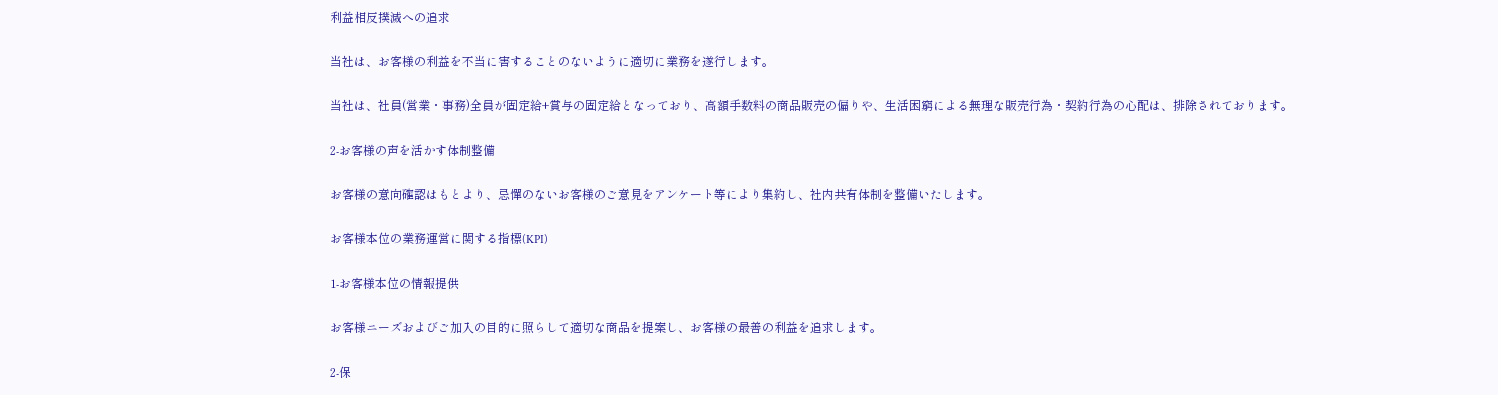利益相反撲滅への追求

当社は、お客様の利益を不当に害することのないように適切に業務を遂行します。

当社は、社員(営業・事務)全員が固定給+賞与の固定給となっており、高額手数料の商品販売の偏りや、生活困窮による無理な販売行為・契約行為の心配は、排除されております。

2-お客様の声を活かす体制整備

お客様の意向確認はもとより、忌憚のないお客様のご意見をアンケート等により集約し、社内共有体制を整備いたします。

お客様本位の業務運営に関する指標(KPI)

1-お客様本位の情報提供

お客様ニーズおよびご加入の目的に照らして適切な商品を提案し、お客様の最善の利益を追求します。

2-保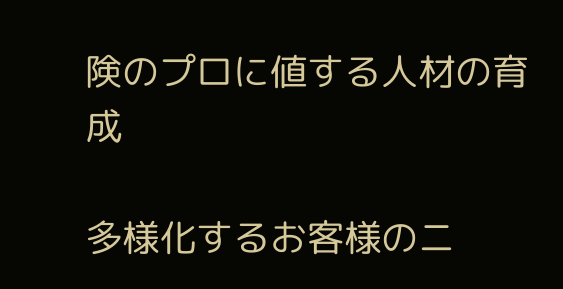険のプロに値する人材の育成

多様化するお客様のニ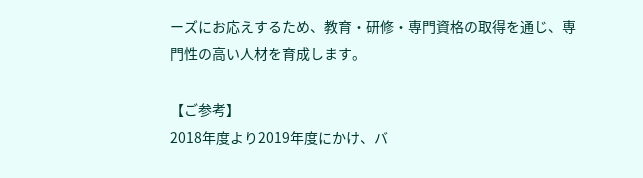ーズにお応えするため、教育・研修・専門資格の取得を通じ、専門性の高い人材を育成します。

【ご参考】
2018年度より2019年度にかけ、バ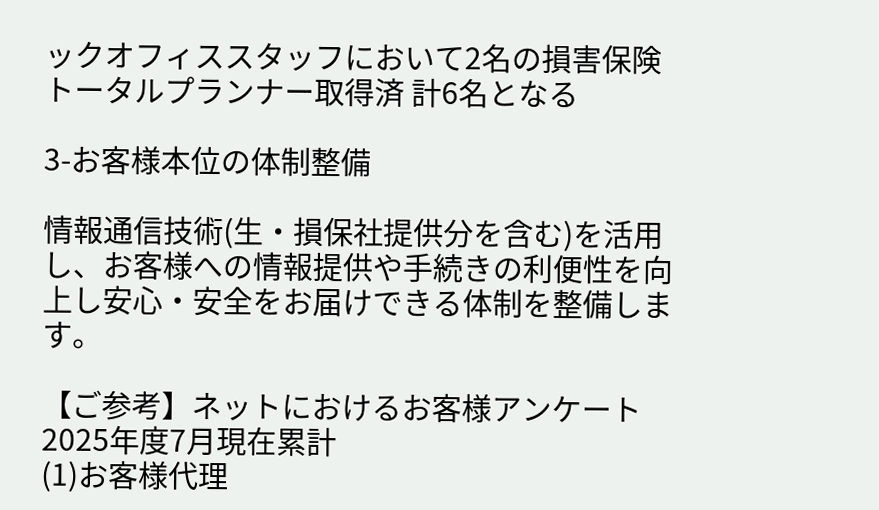ックオフィススタッフにおいて2名の損害保険トータルプランナー取得済 計6名となる

3-お客様本位の体制整備

情報通信技術(生・損保社提供分を含む)を活用し、お客様への情報提供や手続きの利便性を向上し安心・安全をお届けできる体制を整備します。

【ご参考】ネットにおけるお客様アンケート2025年度7月現在累計
(1)お客様代理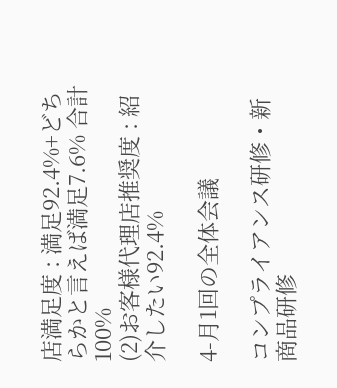店満足度 : 満足92.4%+どちらかと言えば満足7.6% 合計100%
(2)お客様代理店推奨度 : 紹介したい92.4%

4-月1回の全体会議

コンプライアンス研修・新商品研修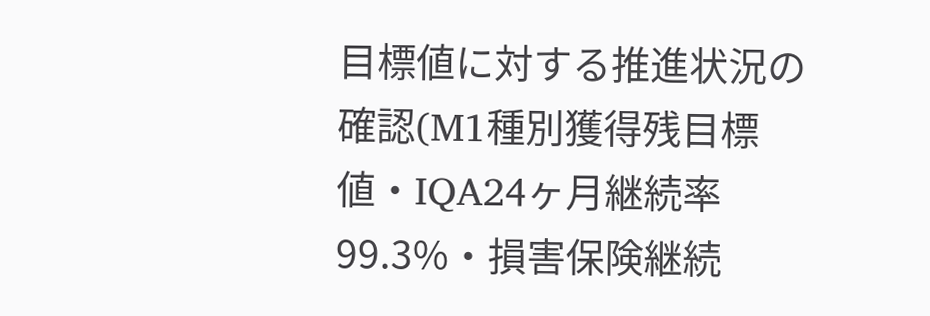目標値に対する推進状況の確認(M1種別獲得残目標値・IQA24ヶ月継続率99.3%・損害保険継続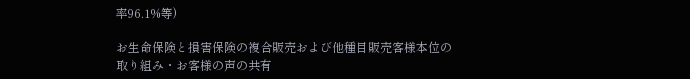率96.1%等)

お生命保険と損害保険の複合販売および他種目販売客様本位の取り組み・お客様の声の共有